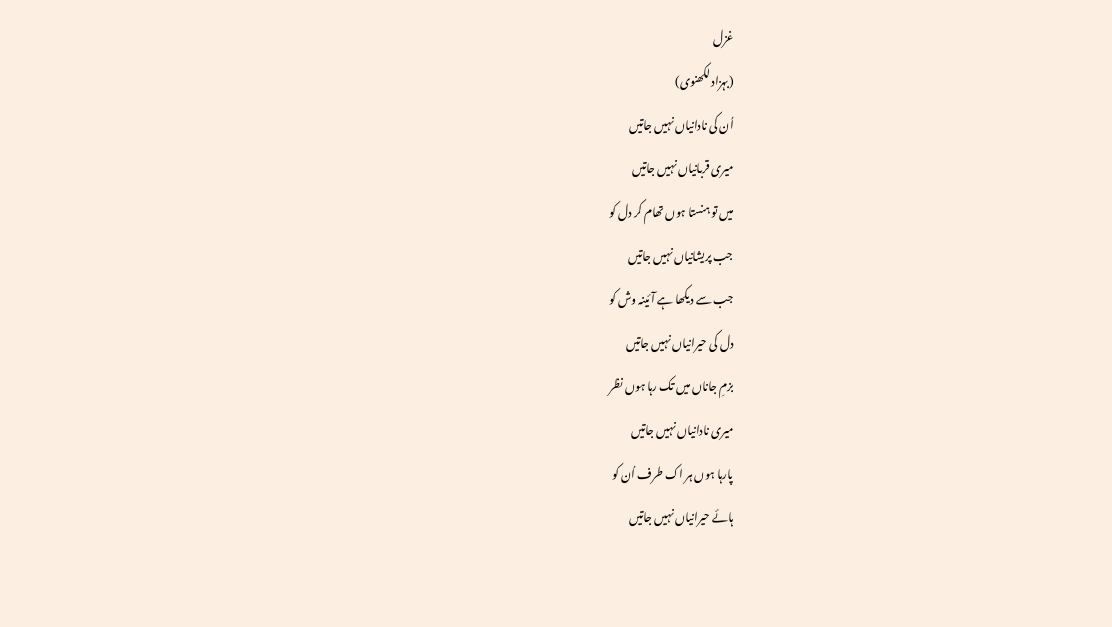غزل
(بہزاد لکھنوی)
اُن کی نادانیاں نہیں جاتیں
میری قربانیاں نہیں جاتیں
میں تو ہنستا ہوں تھام کر دل کو
جب پریشانیاں نہیں جاتیں
جب سے دیکھا ہے آئینہ وش کو
دل کی حیرانیاں نہیں جاتیں
بزمِ جاناں میں تک رہا ہوں نظر
میری نادانیاں نہیں جاتیں
پارہا ہوں ہر اک طرف اُن کو
ہائے حیرانیاں نہیں جاتیں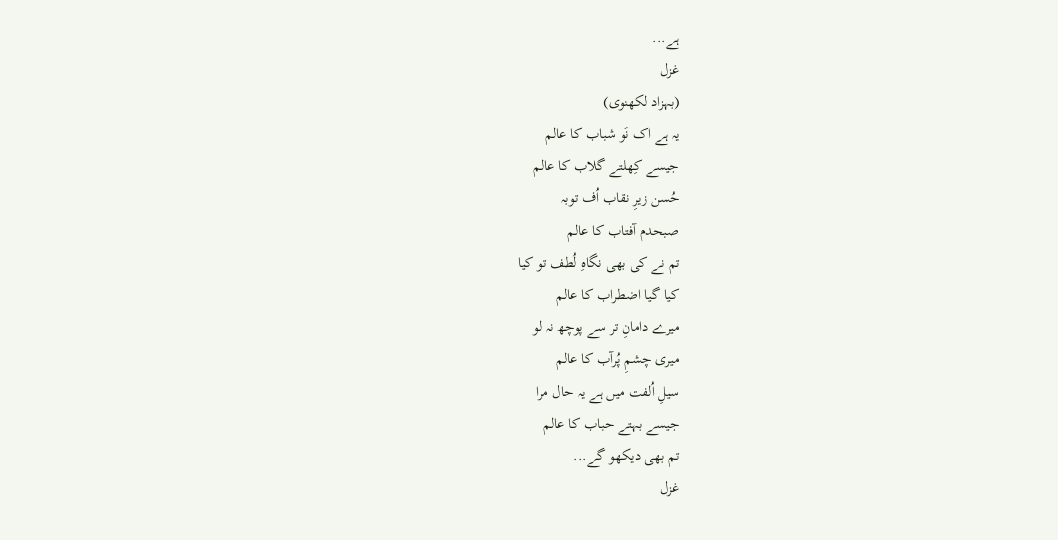ہے...
غزل
(بہزاد لکھنوی)
یہ ہے اک نَو شباب کا عالم
جیسے کِھلتے گلاب کا عالم
حُسن زیرِ نقاب اُف توبہ
صبحدم آفتاب کا عالم
تم نے کی بھی نگاہِ لُطف تو کیا
کیا گیا اضطراب کا عالم
میرے دامانِ تر سے پوچھ نہ لو
میری چشمِ پُرآب کا عالم
سیلِ اُلفت میں ہے یہ حال مرا
جیسے بہتے حباب کا عالم
تم بھی دیکھو گے...
غزل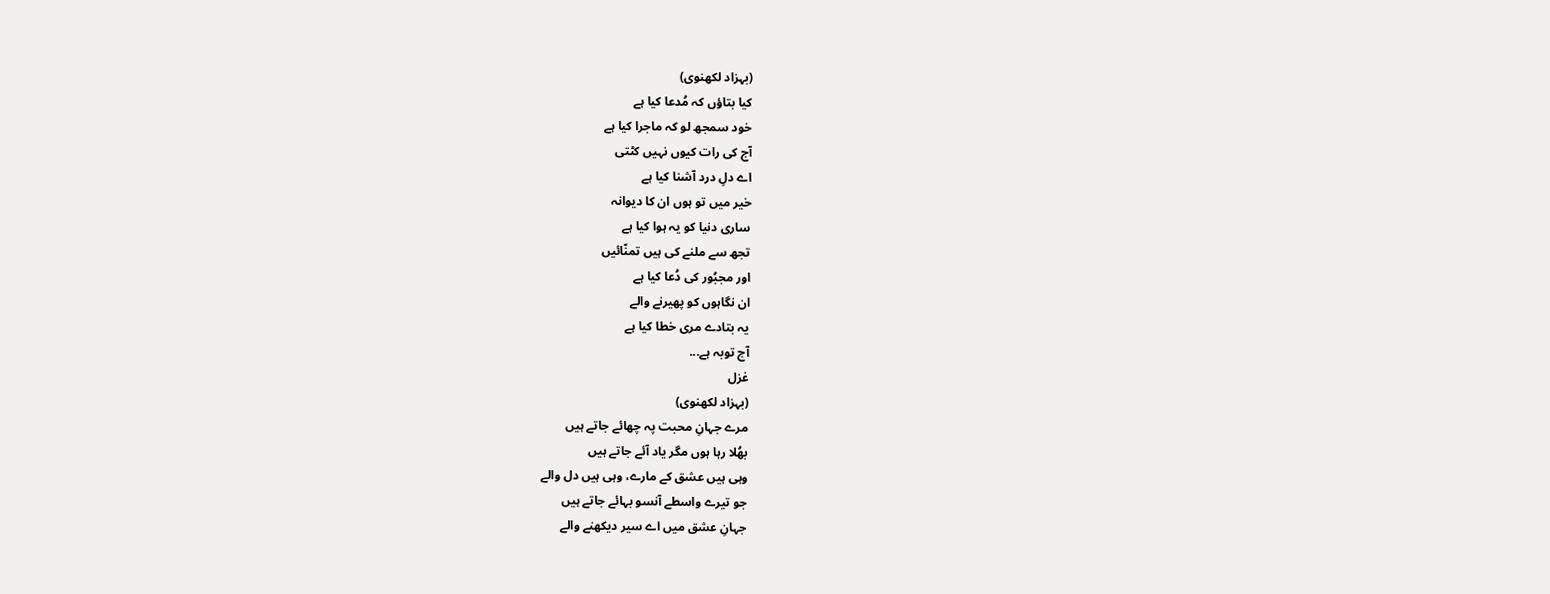(بہزاد لکھنوی)
کیا بتاؤں کہ مُدعا کیا ہے
خود سمجھ لو کہ ماجرا کیا ہے
آج کی رات کیوں نہیں کٹتی
اے دلِ درد آشنا کیا ہے
خیر میں تو ہوں ان کا دیوانہ
ساری دنیا کو یہ ہوا کیا ہے
تجھ سے ملنے کی ہیں تمنّائیں
اور مجبُور کی دُعا کیا ہے
ان نگاہوں کو پھیرنے والے
یہ بتادے مری خطا کیا ہے
آج توبہ ہے...
غزل
(بہزاد لکھنوی)
مرے جہانِ محبت پہ چھائے جاتے ہیں
بھُلا رہا ہوں مگر یاد آئے جاتے ہیں
وہی ہیں عشق کے مارے، وہی ہیں دل والے
جو تیرے واسطے آنسو بہائے جاتے ہیں
جہانِ عشق میں اے سیر دیکھنے والے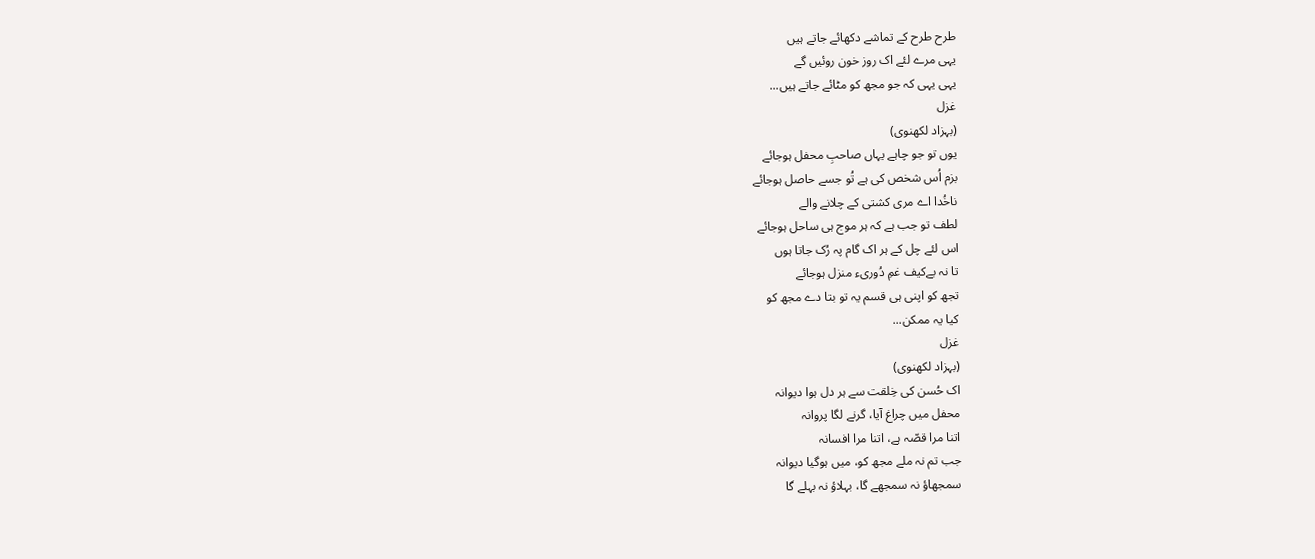طرح طرح کے تماشے دکھائے جاتے ہیں
یہی مرے لئے اک روز خون روئیں گے
یہی یہی کہ جو مجھ کو مٹائے جاتے ہیں...
غزل
(بہزاد لکھنوی)
یوں تو جو چاہے یہاں صاحبِ محفل ہوجائے
بزم اُس شخص کی ہے تُو جسے حاصل ہوجائے
ناخُدا اے مری کشتی کے چلانے والے
لطف تو جب ہے کہ ہر موج ہی ساحل ہوجائے
اس لئے چل کے ہر اک گام پہ رُک جاتا ہوں
تا نہ بےکیف غمِ دُوریء منزل ہوجائے
تجھ کو اپنی ہی قسم یہ تو بتا دے مجھ کو
کیا یہ ممکن...
غزل
(بہزاد لکھنوی)
اک حُسن کی خِلقت سے ہر دل ہوا دیوانہ
محفل میں چراغ آیا، گرنے لگا پروانہ
اتنا مرا قصّہ ہے، اتنا مرا افسانہ
جب تم نہ ملے مجھ کو، میں ہوگیا دیوانہ
سمجھاؤ نہ سمجھے گا، بہلاؤ نہ بہلے گا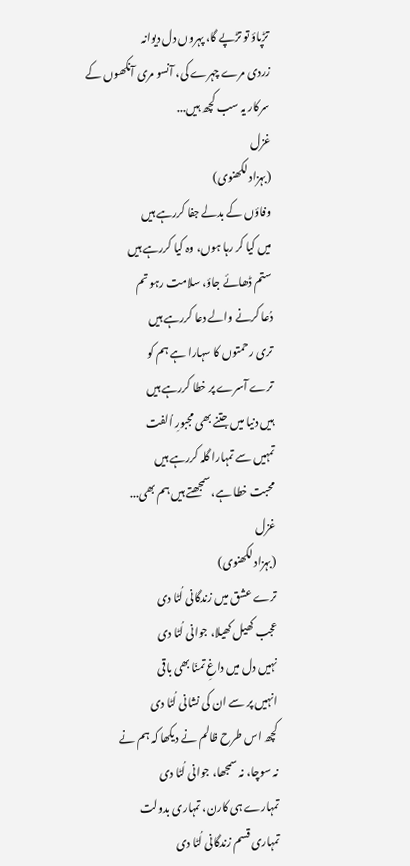تڑپاؤ تو تڑپے گا، پہروں دل دیوانہ
زردی مرے چہرے کی، آنسو مری آنکھوں کے
سرکار یہ سب کچھ ہیں...
غزل
(بہزاد لکھنوی)
وفاؤں کے بدلے جفا کررہے ہیں
میں کیا کر رہا ہوں، وہ کیا کررہے ہیں
ستم ڈھائے جاؤ، سلامت رہو تم
دُعا کرنے والے دعا کررہے ہیں
تری رحمتوں کا سہارا ہے ہم کو
ترے آسرے پر خطا کررہے ہیں
ہیں دنیا میں جتنے بھی مجبورِ اُلفت
تمہیں سے تمہارا گلہ کررہے ہیں
محبت خطا ہے، سمجھتے ہیں ہم بھی...
غزل
(بہزاد لکھنوی)
ترے عشق میں زندگانی لُٹا دی
عجب کھیل کھیلا، جوانی لُٹا دی
نہیں دل میں داغِ تمنّا بھی باقی
انہیں پر سے ان کی نشانی لُٹا دی
کچھ اس طرح ظالم نے دیکھا کہ ہم نے
نہ سوچا، نہ سمجھا، جوانی لُٹا دی
تمہارے ہی کارن، تمہاری بدولت
تمہاری قسم زندگانی لُٹا دی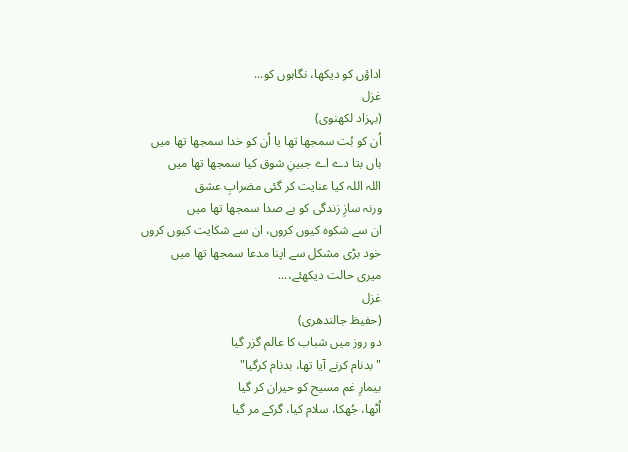اداؤں کو دیکھا، نگاہوں کو...
غزل
(بہزاد لکھنوی)
اُن کو بُت سمجھا تھا یا اُن کو خدا سمجھا تھا میں
ہاں بتا دے اے جبینِ شوق کیا سمجھا تھا میں
اللہ اللہ کیا عنایت کر گئی مضرابِ عشق
ورنہ سازِ زندگی کو بے صدا سمجھا تھا میں
ان سے شکوہ کیوں کروں، ان سے شکایت کیوں کروں
خود بڑی مشکل سے اپنا مدعا سمجھا تھا میں
میری حالت دیکھئے،...
غزل
(حفیظ جالندھری)
دو روز میں شباب کا عالم گزر گیا
"بدنام کرنے آیا تھا، بدنام کرگیا"
بیمارِ غم مسیح کو حیران کر گیا
اُٹھا، جُھکا، سلام کیا، گرکے مر گیا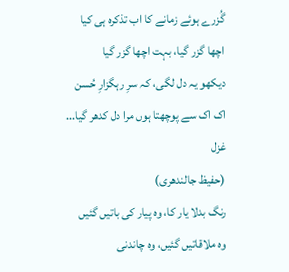گُزرے ہوئے زمانے کا اب تذکرہ ہی کیا
اچھا گزر گیا، بہت اچھا گزر گیا
دیکھو یہ دل لگی، کہ سرِ رہگزارِ حُسن
اک اک سے پوچھتا ہوں مرا دل کدھر گیا...
غزل
(حفیظ جالندھری)
رنگ بدلا یار کا، وہ پیار کی باتیں گئیں
وہ ملاقاتیں گئیں، وہ چاندنی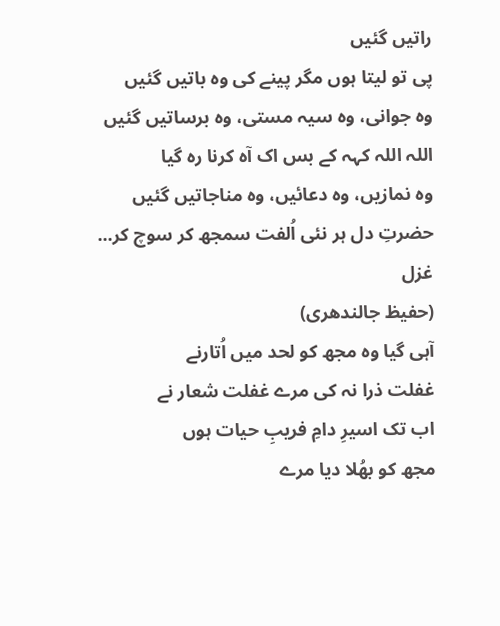راتیں گئیں
پی تو لیتا ہوں مگر پینے کی وہ باتیں گئیں
وہ جوانی، وہ سیہ مستی، وہ برساتیں گئیں
اللہ اللہ کہہ کے بس اک آہ کرنا رہ گیا
وہ نمازیں، وہ دعائیں، وہ مناجاتیں گئیں
حضرتِ دل ہر نئی اُلفت سمجھ کر سوچ کر...
غزل
(حفیظ جالندھری)
آہی گیا وہ مجھ کو لحد میں اُتارنے
غفلت ذرا نہ کی مرے غفلت شعار نے
اب تک اسیرِ دامِ فریبِ حیات ہوں
مجھ کو بھُلا دیا مرے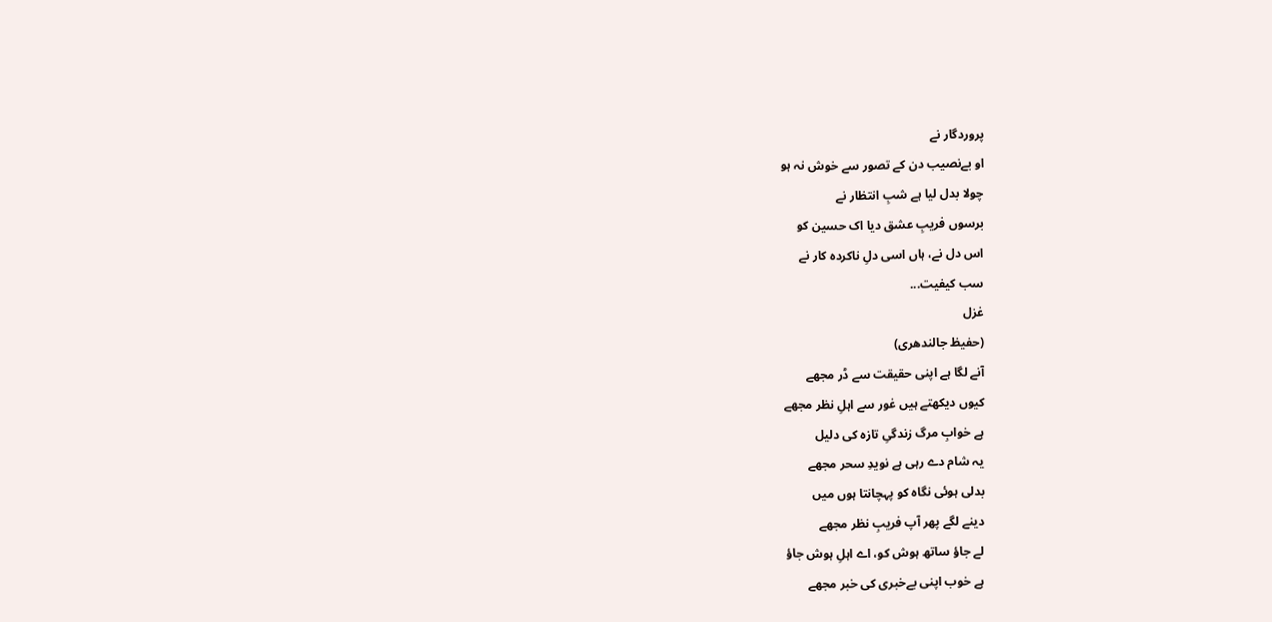پروردگار نے
او بےنصیب دن کے تصور سے خوش نہ ہو
چولا بدل لیا ہے شبِ انتظار نے
برسوں فریبِ عشق دیا اک حسین کو
اس دل نے، ہاں اسی دلِ ناکردہ کار نے
سب کیفیت...
غزل
(حفیظ جالندھری)
آنے لگا ہے اپنی حقیقت سے ڈر مجھے
کیوں دیکھتے ہیں غور سے اہلِ نظر مجھے
ہے خوابِ مرگ زندگیِ تازہ کی دلیل
یہ شام دے رہی ہے نویدِ سحر مجھے
بدلی ہوئی نگاہ کو پہچانتا ہوں میں
دینے لگے پھر آپ فریبِ نظر مجھے
لے جاؤ ساتھ ہوش کو، اے اہلِ ہوش جاؤ
ہے خوب اپنی بےخبری کی خبر مجھے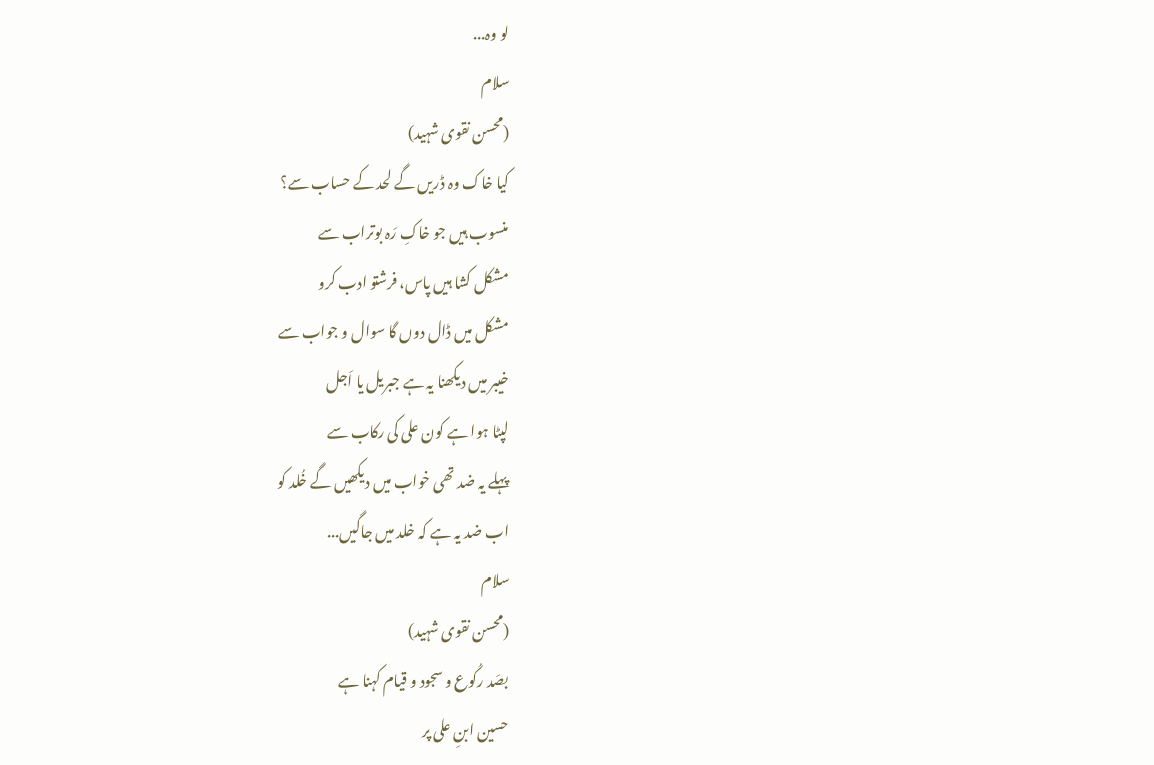لو وہ...
سلام
(محسن نقوی شہید)
کیا خاک وہ ڈریں گے لحد کے حساب سے؟
منسوب ہیں جو خاکِ رَہ بوتراب سے
مشکل کشا ہیں پاس، فرشتو ادب کرو
مشکل میں ڈال دوں گا سوال و جواب سے
خیبر میں دیکھنا یہ ہے جبریل یا اَجل
لپٹا ہوا ہے کون علی کی رکاب سے
پہلے یہ ضد تھی خواب میں دیکھیں گے خُلد کو
اب ضد یہ ہے کہ خلد میں جاگیں...
سلام
(محسن نقوی شہید)
بصَد رکُوع و سجود و قیام کہنا ہے
حسین ابنِ علی پر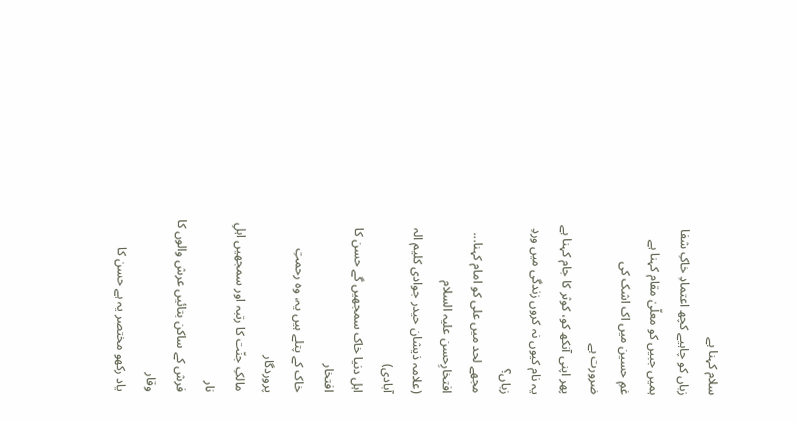سلام کہنا ہے
زباں کو چاہیے کچھ اعتمادِ خاکِ شفا
ہمیں جبیں کو معلّیٰ مقام کہنا ہے
غمِ حسین میں اک اشک کی ضرورت ہے
پھر اپنی آنکھ کو، کوثر کا جام کہنا ہے
یہ نام کیوں نہ کروں زندگی میں وردِ زباں؟
مجھے لحد میں علی کو امام کہنا...
افتخارِحسن علیہ السلام
(علامہ ذیشان حیدر جوادی کلیم الہ آبادی)
اہل دنیا خاک سمجھیں گے حسن کا افتخار
خاک کے پتلے ہیں یہ، وہ رحمتِ پروردگار
مالکِ جنّت کا رتبہ اور سمجھیں اہلِ نار
فرش کے ساکن بتائیں عرش والوں کا وقار
یاد رکھو مختصر یہ ہے حسن کا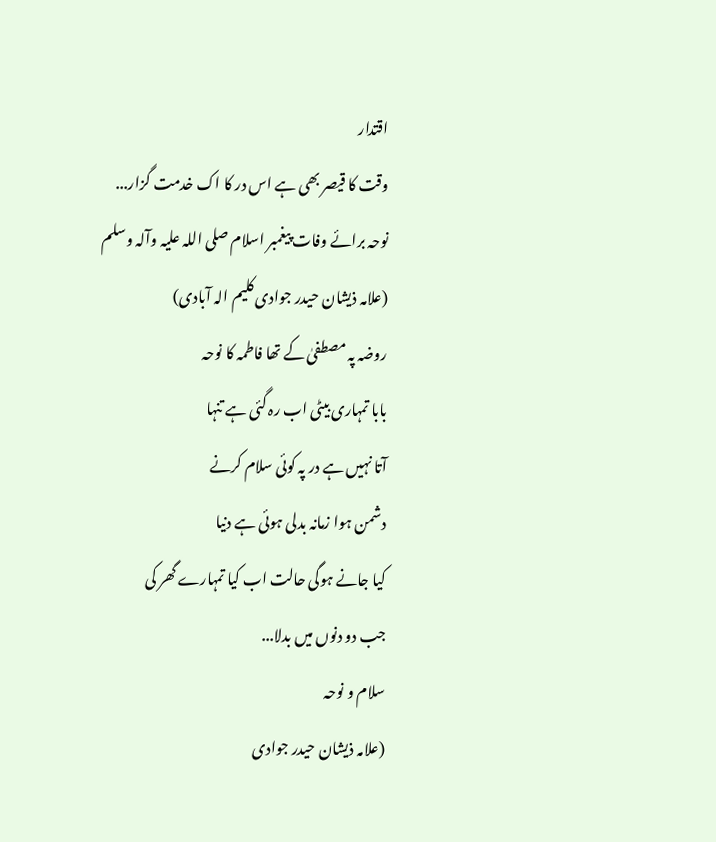اقتدار
وقت کا قیصر بھی ہے اس در کا اک خدمت گزار...
نوحہ برائے وفات پیغمبر اسلام صلی اللہ علیہ وآلہ وسلم
(علامہ ذیشان حیدر جوادی کلیم الہ آبادی)
روضہ پہ مصطفیٰ کے تھا فاطمہ کا نوحہ
بابا تمہاری بیٹی اب رہ گئی ہے تنہا
آتا نہیں ہے در پہ کوئی سلام کرنے
دشمن ہوا زمانہ بدلی ہوئی ہے دنیا
کیا جانے ہوگی حالت اب کیا تمہارے گھر کی
جب دو دنوں میں بدلا...
سلام و نوحہ
(علامہ ذیشان حیدر جوادی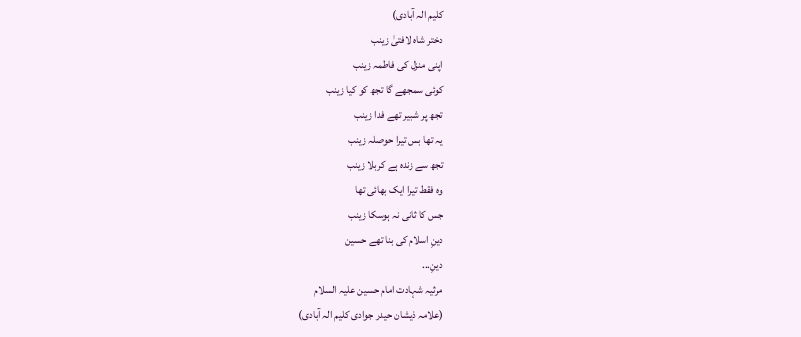کلیم الہ آبادی)
دختر شاہ لافتیٰ زینب
اپنی منزل کی فاطمہ زینب
کوئی سمجھے گا تجھ کو کیا زینب
تجھ پر شبیر تھے فدا زینب
یہ تھا بس تیرا حوصلہ زینب
تجھ سے زندہ ہے کربلا زینب
وہ فقط تیرا ایک بھائی تھا
جس کا ثانی نہ ہوسکا زینب
دینِ اسلام کی بنا تھے حسین
دینِ...
مرثیہ شہادت امام حسین علیہ السلام
(علامہ ذیشان حیدر جوادی کلیم الہ آبادی)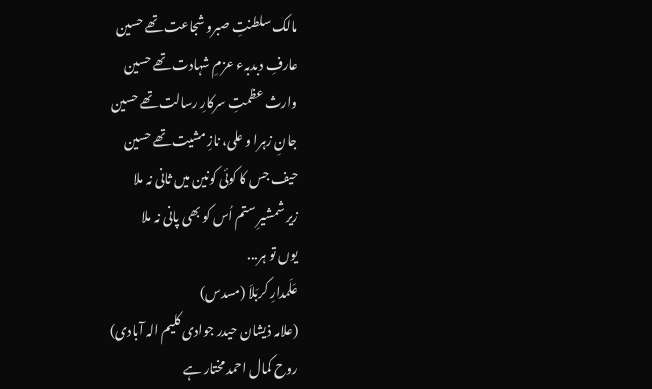مالک سلطنتِ صبرو شجاعت تھے حسین
عارفِ دبدبہء عزمِ شہادت تھے حسین
وارث عظمتِ سرکارِ رسالت تھے حسین
جانِ زہرا و علی، نازِ مشیت تھے حسین
حیف جس کا کوئی کونین میں ثانی نہ ملا
زیر شمشیرِ ستم اُس کو بھی پانی نہ ملا
یوں تو ہر...
عَلَمدارِ کربَلاَ (مسدس)
(علامہ ذیشان حیدر جوادی کلیم الہ آبادی)
روح کمال احمد مختار ہے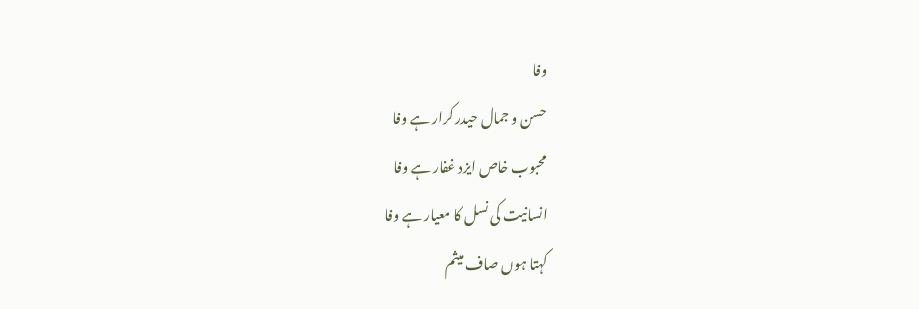وفا
حسن و جمال حیدر کرار ہے وفا
محبوب خاص ایزد غفار ہے وفا
انسانیت کی نسل کا معیار ہے وفا
کہتا ہوں صاف میثم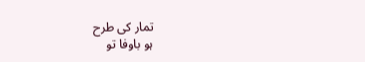تمار کی طرح
ہو باوفا تو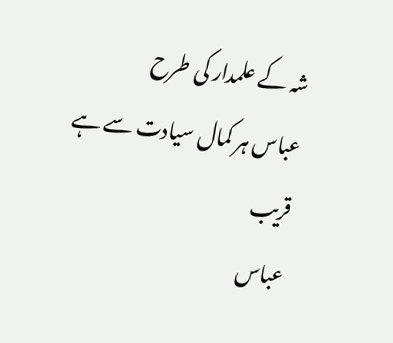شہ کے علمدار کی طرح
عباس ہر کمال سیادت سے ہے قریب
عباس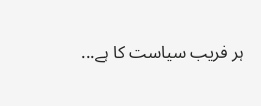ہر فریب سیاست کا ہے...